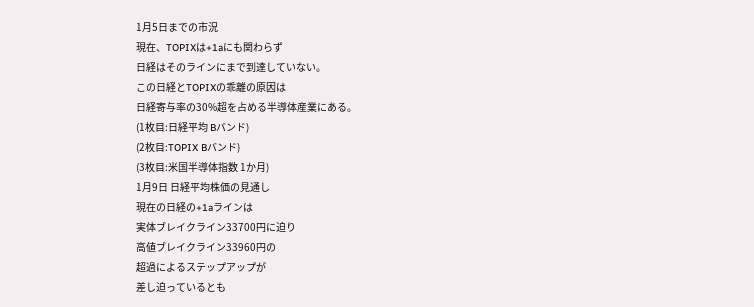1月5日までの市況
現在、TOPIXは+1aにも関わらず
日経はそのラインにまで到達していない。
この日経とTOPIXの乖離の原因は
日経寄与率の30%超を占める半導体産業にある。
(1枚目:日経平均 Bバンド)
(2枚目:TOPIX Bバンド)
(3枚目:米国半導体指数 1か月)
1月9日 日経平均株価の見通し
現在の日経の+1aラインは
実体ブレイクライン33700円に迫り
高値ブレイクライン33960円の
超過によるステップアップが
差し迫っているとも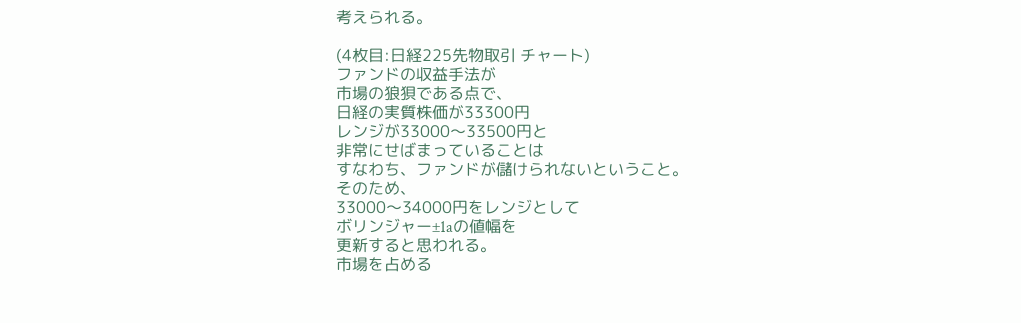考えられる。

(4枚目:日経225先物取引 チャート)
ファンドの収益手法が
市場の狼狽である点で、
日経の実質株価が33300円
レンジが33000〜33500円と
非常にせばまっていることは
すなわち、ファンドが儲けられないということ。
そのため、
33000〜34000円をレンジとして
ボリンジャー±1aの値幅を
更新すると思われる。
市場を占める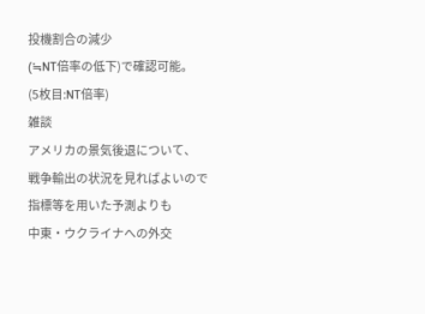投機割合の減少
(≒NT倍率の低下)で確認可能。
(5枚目:NT倍率)
雑談
アメリカの景気後退について、
戦争輸出の状況を見ればよいので
指標等を用いた予測よりも
中東・ウクライナへの外交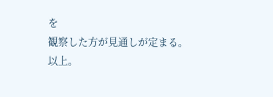を
観察した方が見通しが定まる。
以上。